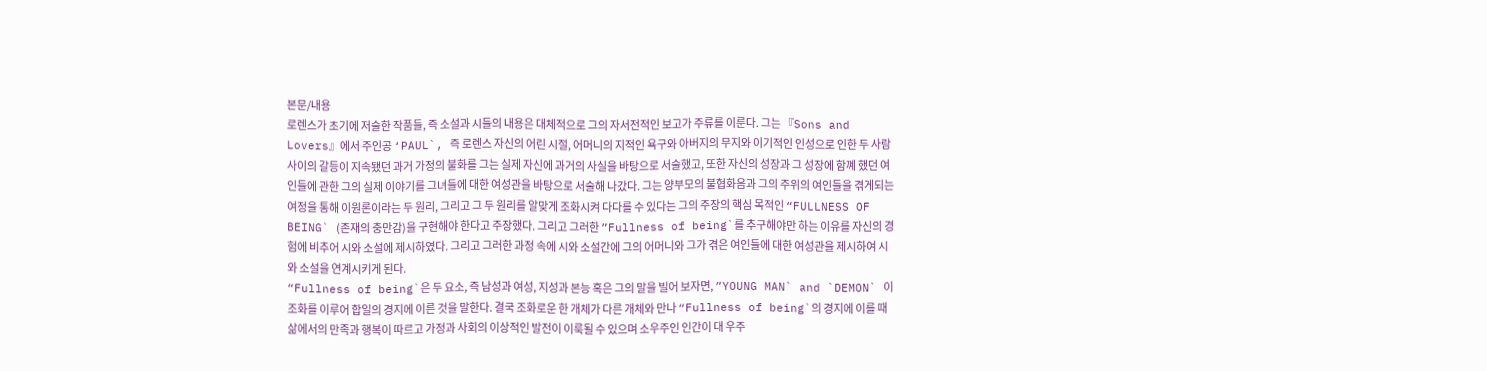본문/내용
로렌스가 초기에 저술한 작품들, 즉 소설과 시들의 내용은 대체적으로 그의 자서전적인 보고가 주류를 이룬다. 그는 『Sons and Lovers』에서 주인공 ‘PAUL`, 즉 로렌스 자신의 어린 시절, 어머니의 지적인 욕구와 아버지의 무지와 이기적인 인성으로 인한 두 사람 사이의 갈등이 지속됐던 과거 가정의 불화를 그는 실제 자신에 과거의 사실을 바탕으로 서술했고, 또한 자신의 성장과 그 성장에 함꼐 했던 여인들에 관한 그의 실제 이야기를 그녀들에 대한 여성관을 바탕으로 서술해 나갔다. 그는 양부모의 불협화음과 그의 주위의 여인들을 겪게되는 여정을 통해 이원론이라는 두 원리, 그리고 그 두 원리를 알맞게 조화시켜 다다를 수 있다는 그의 주장의 핵심 목적인 “FULLNESS OF BEING` (존재의 충만감)을 구현해야 한다고 주장했다. 그리고 그러한 ”Fullness of being`를 추구해야만 하는 이유를 자신의 경험에 비추어 시와 소설에 제시하였다. 그리고 그러한 과정 속에 시와 소설간에 그의 어머니와 그가 겪은 여인들에 대한 여성관을 제시하여 시와 소설을 연계시키게 된다.
“Fullness of being`은 두 요소, 즉 남성과 여성, 지성과 본능 혹은 그의 말을 빌어 보자면, ”YOUNG MAN` and `DEMON` 이 조화를 이루어 합일의 경지에 이른 것을 말한다. 결국 조화로운 한 개체가 다른 개체와 만나 “Fullness of being`의 경지에 이를 때 삶에서의 만족과 행복이 따르고 가정과 사회의 이상적인 발전이 이룩될 수 있으며 소우주인 인간이 대 우주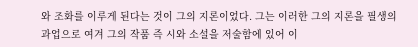와 조화를 이루게 된다는 것이 그의 지론이었다. 그는 이러한 그의 지론을 필생의 과업으로 여겨 그의 작품 즉 시와 소설을 저술함에 있어 이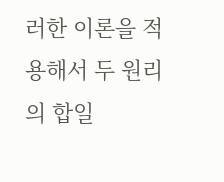러한 이론을 적용해서 두 원리의 합일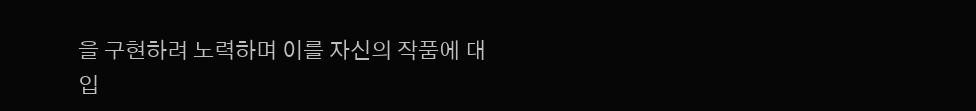을 구현하려 노력하며 이를 자신의 작품에 대입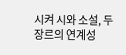시켜 시와 소설, 두 장르의 연계성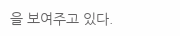을 보여주고 있다.